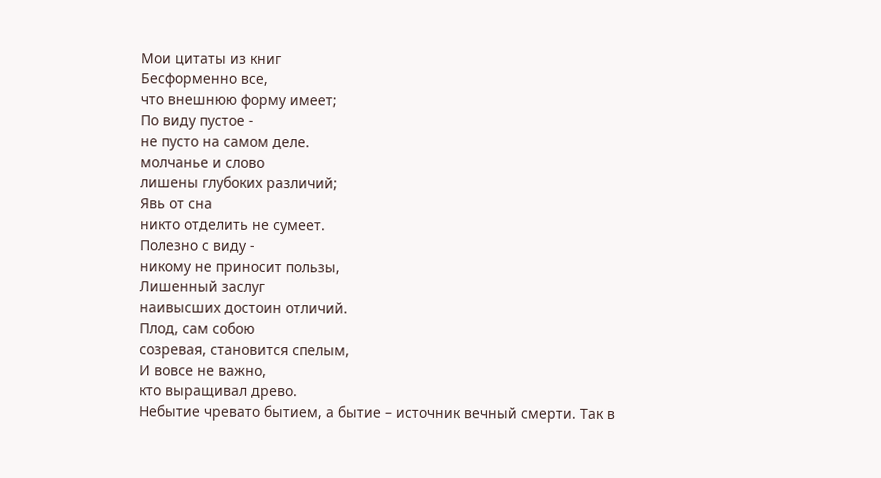Мои цитаты из книг
Бесформенно все,
что внешнюю форму имеет;
По виду пустое -
не пусто на самом деле.
молчанье и слово
лишены глубоких различий;
Явь от сна
никто отделить не сумеет.
Полезно с виду -
никому не приносит пользы,
Лишенный заслуг
наивысших достоин отличий.
Плод, сам собою
созревая, становится спелым,
И вовсе не важно,
кто выращивал древо.
Небытие чревато бытием, а бытие – источник вечный смерти. Так в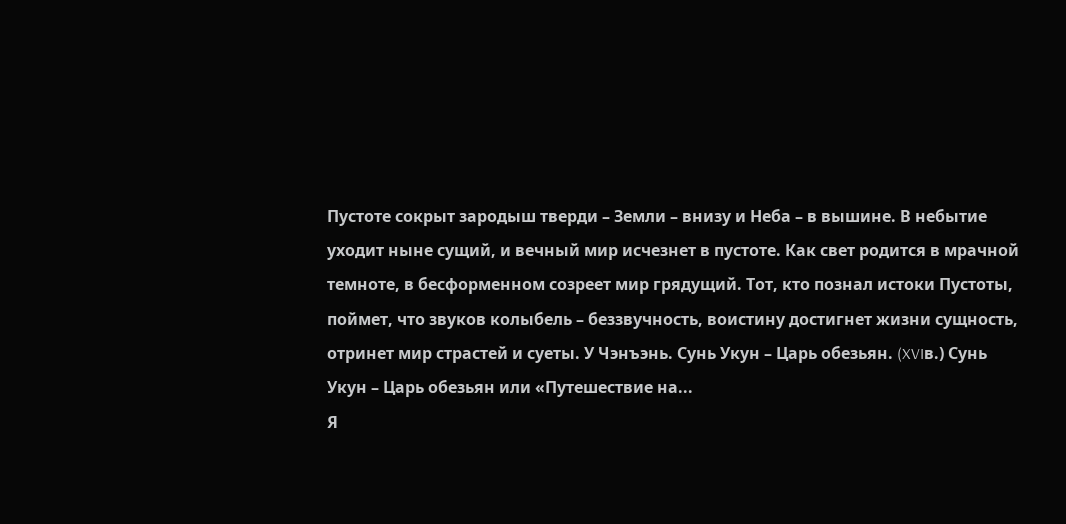Пустоте сокрыт зародыш тверди – Земли – внизу и Неба – в вышине. В небытие уходит ныне сущий, и вечный мир исчезнет в пустоте. Как свет родится в мрачной темноте, в бесформенном созреет мир грядущий. Тот, кто познал истоки Пустоты, поймет, что звуков колыбель – беззвучность, воистину достигнет жизни сущность, отринет мир страстей и суеты. У Чэнъэнь. Сунь Укун – Царь обезьян. (XVIв.) Сунь Укун – Царь обезьян или «Путешествие на...
Я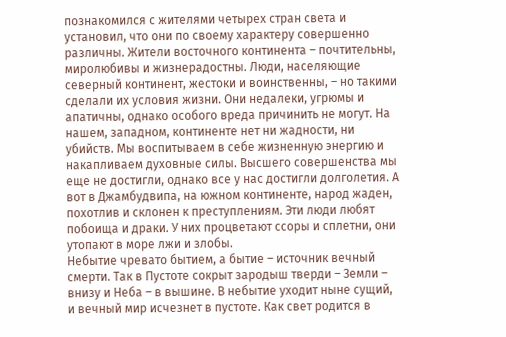познакомился с жителями четырех стран света и установил, что они по своему характеру совершенно различны. Жители восточного континента – почтительны, миролюбивы и жизнерадостны. Люди, населяющие северный континент, жестоки и воинственны, – но такими сделали их условия жизни. Они недалеки, угрюмы и апатичны, однако особого вреда причинить не могут. На нашем, западном, континенте нет ни жадности, ни убийств. Мы воспитываем в себе жизненную энергию и накапливаем духовные силы. Высшего совершенства мы еще не достигли, однако все у нас достигли долголетия. А вот в Джамбудвипа, на южном континенте, народ жаден, похотлив и склонен к преступлениям. Эти люди любят побоища и драки. У них процветают ссоры и сплетни, они утопают в море лжи и злобы.
Небытие чревато бытием, а бытие – источник вечный смерти. Так в Пустоте сокрыт зародыш тверди – Земли – внизу и Неба – в вышине. В небытие уходит ныне сущий, и вечный мир исчезнет в пустоте. Как свет родится в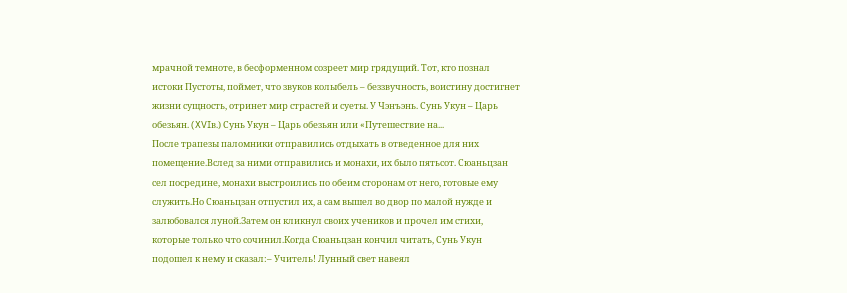мрачной темноте, в бесформенном созреет мир грядущий. Тот, кто познал истоки Пустоты, поймет, что звуков колыбель – беззвучность, воистину достигнет жизни сущность, отринет мир страстей и суеты. У Чэнъэнь. Сунь Укун – Царь обезьян. (XVIв.) Сунь Укун – Царь обезьян или «Путешествие на...
После трапезы паломники отправились отдыхать в отведенное для них помещение.Вслед за ними отправились и монахи, их было пятьсот. Сюаньцзан сел посредине, монахи выстроились по обеим сторонам от него, готовые ему служить.Но Сюаньцзан отпустил их, а сам вышел во двор по малой нужде и залюбовался луной.Затем он кликнул своих учеников и прочел им стихи, которые только что сочинил.Когда Сюаньцзан кончил читать, Сунь Укун подошел к нему и сказал:– Учитель! Лунный свет навеял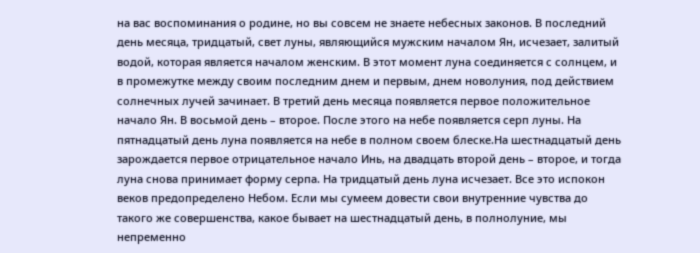на вас воспоминания о родине, но вы совсем не знаете небесных законов. В последний день месяца, тридцатый, свет луны, являющийся мужским началом Ян, исчезает, залитый водой, которая является началом женским. В этот момент луна соединяется с солнцем, и в промежутке между своим последним днем и первым, днем новолуния, под действием солнечных лучей зачинает. В третий день месяца появляется первое положительное начало Ян. В восьмой день – второе. После этого на небе появляется серп луны. На пятнадцатый день луна появляется на небе в полном своем блеске.На шестнадцатый день зарождается первое отрицательное начало Инь, на двадцать второй день – второе, и тогда луна снова принимает форму серпа. На тридцатый день луна исчезает. Все это испокон веков предопределено Небом. Если мы сумеем довести свои внутренние чувства до такого же совершенства, какое бывает на шестнадцатый день, в полнолуние, мы непременно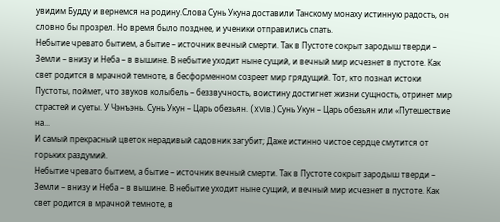увидим Будду и вернемся на родину.Слова Сунь Укуна доставили Танскому монаху истинную радость, он словно бы прозрел. Но время было позднее, и ученики отправились спать.
Небытие чревато бытием, а бытие – источник вечный смерти. Так в Пустоте сокрыт зародыш тверди – Земли – внизу и Неба – в вышине. В небытие уходит ныне сущий, и вечный мир исчезнет в пустоте. Как свет родится в мрачной темноте, в бесформенном созреет мир грядущий. Тот, кто познал истоки Пустоты, поймет, что звуков колыбель – беззвучность, воистину достигнет жизни сущность, отринет мир страстей и суеты. У Чэнъэнь. Сунь Укун – Царь обезьян. (XVIв.) Сунь Укун – Царь обезьян или «Путешествие на...
И самый прекрасный цветок нерадивый садовник загубит; Даже истинно чистое сердце смутится от горьких раздумий.
Небытие чревато бытием, а бытие – источник вечный смерти. Так в Пустоте сокрыт зародыш тверди – Земли – внизу и Неба – в вышине. В небытие уходит ныне сущий, и вечный мир исчезнет в пустоте. Как свет родится в мрачной темноте, в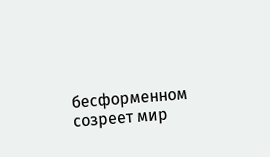бесформенном созреет мир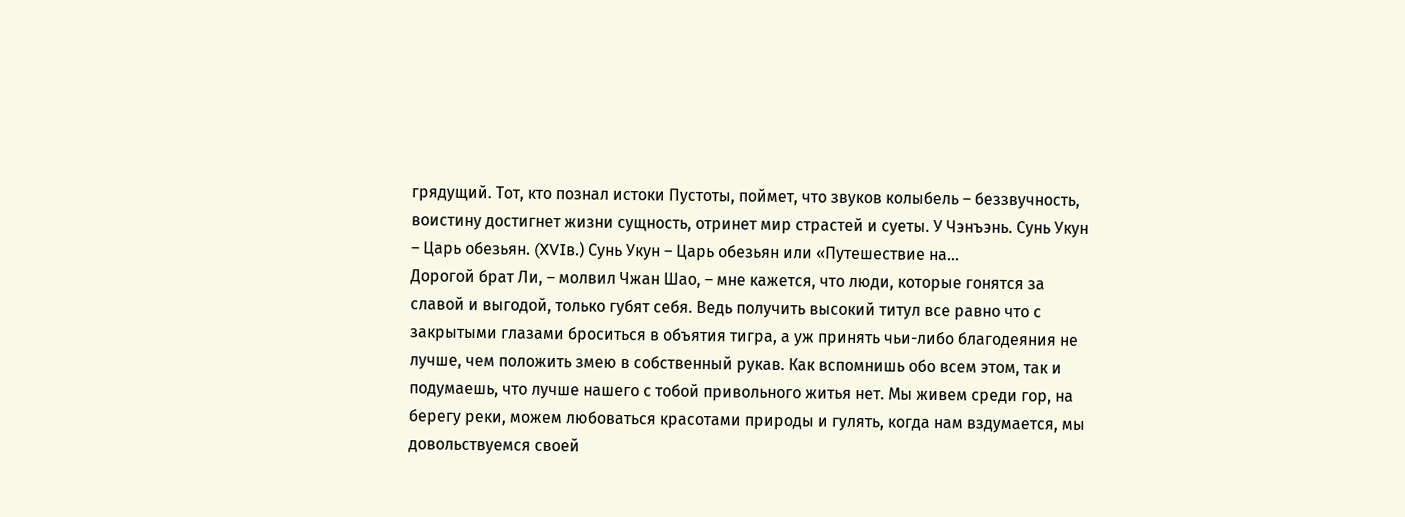грядущий. Тот, кто познал истоки Пустоты, поймет, что звуков колыбель – беззвучность, воистину достигнет жизни сущность, отринет мир страстей и суеты. У Чэнъэнь. Сунь Укун – Царь обезьян. (XVIв.) Сунь Укун – Царь обезьян или «Путешествие на...
Дорогой брат Ли, – молвил Чжан Шао, – мне кажется, что люди, которые гонятся за славой и выгодой, только губят себя. Ведь получить высокий титул все равно что с закрытыми глазами броситься в объятия тигра, а уж принять чьи-либо благодеяния не лучше, чем положить змею в собственный рукав. Как вспомнишь обо всем этом, так и подумаешь, что лучше нашего с тобой привольного житья нет. Мы живем среди гор, на берегу реки, можем любоваться красотами природы и гулять, когда нам вздумается, мы довольствуемся своей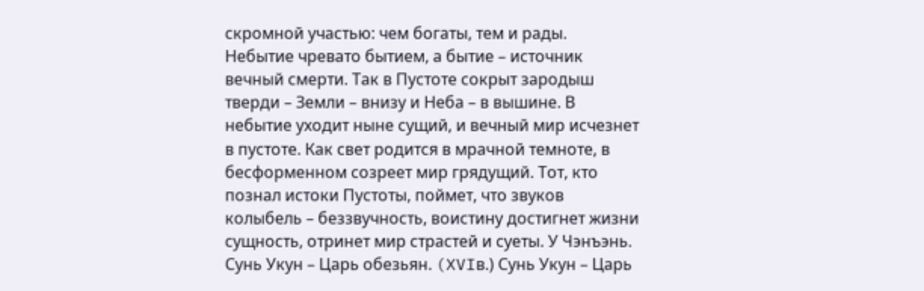скромной участью: чем богаты, тем и рады.
Небытие чревато бытием, а бытие – источник вечный смерти. Так в Пустоте сокрыт зародыш тверди – Земли – внизу и Неба – в вышине. В небытие уходит ныне сущий, и вечный мир исчезнет в пустоте. Как свет родится в мрачной темноте, в бесформенном созреет мир грядущий. Тот, кто познал истоки Пустоты, поймет, что звуков колыбель – беззвучность, воистину достигнет жизни сущность, отринет мир страстей и суеты. У Чэнъэнь. Сунь Укун – Царь обезьян. (XVIв.) Сунь Укун – Царь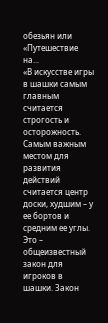обезьян или «Путешествие на...
«В искусстве игры в шашки самым главным считается строгость и осторожность. Самым важным местом для развития действий считается центр доски, худшим – у ее бортов и средним ее углы. Это – общеизвестный закон для игроков в шашки. Закон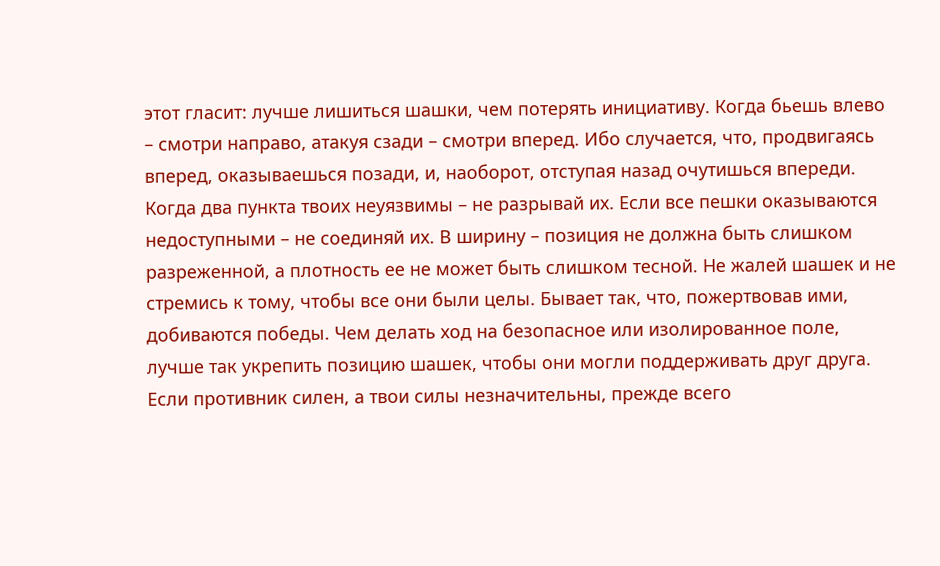этот гласит: лучше лишиться шашки, чем потерять инициативу. Когда бьешь влево – смотри направо, атакуя сзади – смотри вперед. Ибо случается, что, продвигаясь вперед, оказываешься позади, и, наоборот, отступая назад очутишься впереди. Когда два пункта твоих неуязвимы – не разрывай их. Если все пешки оказываются недоступными – не соединяй их. В ширину – позиция не должна быть слишком разреженной, а плотность ее не может быть слишком тесной. Не жалей шашек и не стремись к тому, чтобы все они были целы. Бывает так, что, пожертвовав ими, добиваются победы. Чем делать ход на безопасное или изолированное поле, лучше так укрепить позицию шашек, чтобы они могли поддерживать друг друга. Если противник силен, а твои силы незначительны, прежде всего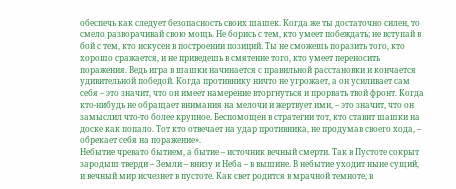обеспечь как следует безопасность своих шашек. Когда же ты достаточно силен, то смело разворачивай свою мощь. Не борись с тем, кто умеет побеждать; не вступай в бой с тем, кто искусен в построении позиций. Ты не сможешь поразить того, кто хорошо сражается, и не приведешь в смятение того, кто умеет переносить поражения. Ведь игра в шашки начинается с правильной расстановки и кончается удивительной победой. Когда противнику ничто не угрожает, а он усиливает сам себя – это значит, что он имеет намерение вторгнуться и прорвать твой фронт. Когда кто-нибудь не обращает внимания на мелочи и жертвует ими, – это значит, что он замыслил что-то более крупное. Беспомощен в стратегии тот, кто ставит шашки на доске как попало. Тот кто отвечает на удар противника, не продумав своего хода, – обрекает себя на поражение».
Небытие чревато бытием, а бытие – источник вечный смерти. Так в Пустоте сокрыт зародыш тверди – Земли – внизу и Неба – в вышине. В небытие уходит ныне сущий, и вечный мир исчезнет в пустоте. Как свет родится в мрачной темноте, в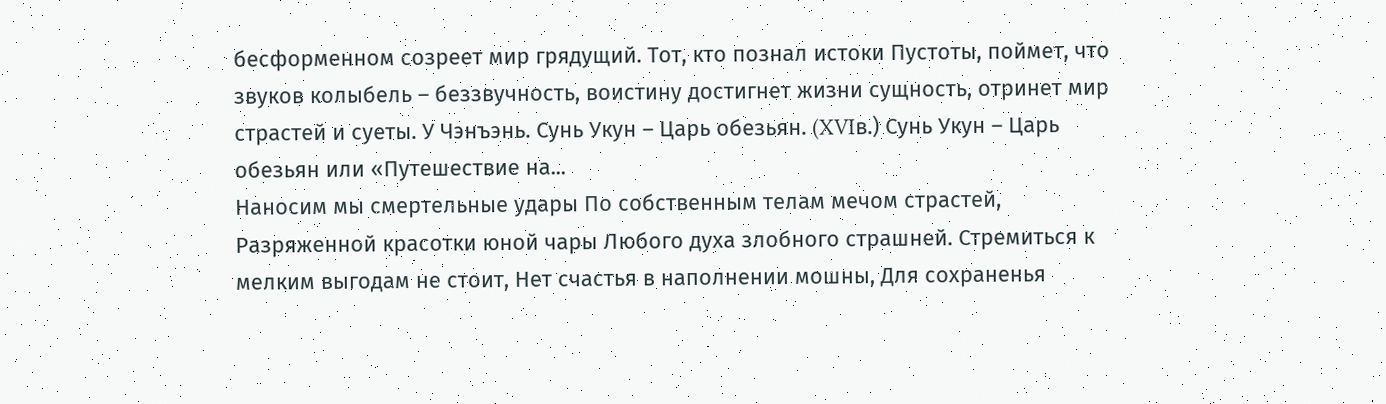бесформенном созреет мир грядущий. Тот, кто познал истоки Пустоты, поймет, что звуков колыбель – беззвучность, воистину достигнет жизни сущность, отринет мир страстей и суеты. У Чэнъэнь. Сунь Укун – Царь обезьян. (XVIв.) Сунь Укун – Царь обезьян или «Путешествие на...
Наносим мы смертельные удары По собственным телам мечом страстей, Разряженной красотки юной чары Любого духа злобного страшней. Стремиться к мелким выгодам не стоит, Нет счастья в наполнении мошны, Для сохраненья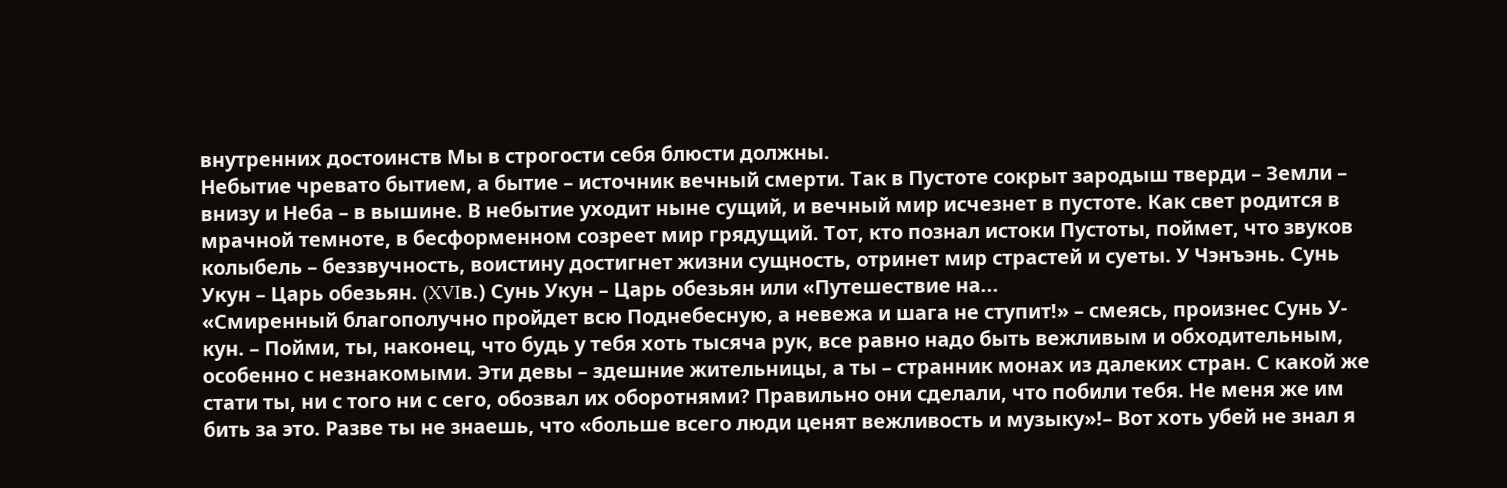внутренних достоинств Мы в строгости себя блюсти должны.
Небытие чревато бытием, а бытие – источник вечный смерти. Так в Пустоте сокрыт зародыш тверди – Земли – внизу и Неба – в вышине. В небытие уходит ныне сущий, и вечный мир исчезнет в пустоте. Как свет родится в мрачной темноте, в бесформенном созреет мир грядущий. Тот, кто познал истоки Пустоты, поймет, что звуков колыбель – беззвучность, воистину достигнет жизни сущность, отринет мир страстей и суеты. У Чэнъэнь. Сунь Укун – Царь обезьян. (XVIв.) Сунь Укун – Царь обезьян или «Путешествие на...
«Смиренный благополучно пройдет всю Поднебесную, а невежа и шага не ступит!» – смеясь, произнес Сунь У-кун. – Пойми, ты, наконец, что будь у тебя хоть тысяча рук, все равно надо быть вежливым и обходительным, особенно с незнакомыми. Эти девы – здешние жительницы, а ты – странник монах из далеких стран. С какой же стати ты, ни с того ни с сего, обозвал их оборотнями? Правильно они сделали, что побили тебя. Не меня же им бить за это. Разве ты не знаешь, что «больше всего люди ценят вежливость и музыку»!– Вот хоть убей не знал я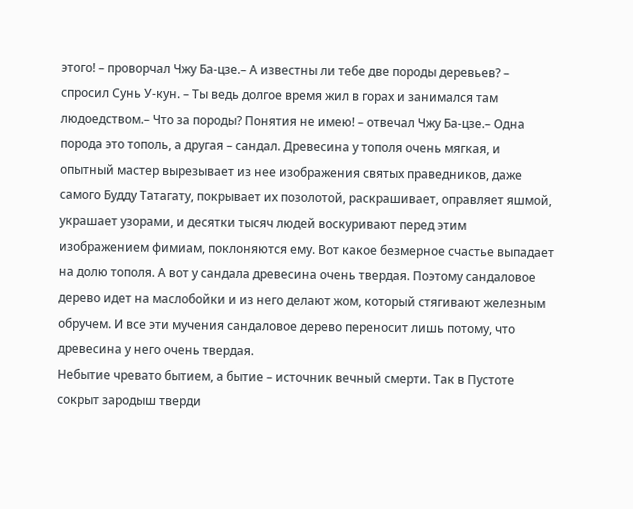этого! – проворчал Чжу Ба-цзе.– А известны ли тебе две породы деревьев? – спросил Сунь У-кун. – Ты ведь долгое время жил в горах и занимался там людоедством.– Что за породы? Понятия не имею! – отвечал Чжу Ба-цзе.– Одна порода это тополь, а другая – сандал. Древесина у тополя очень мягкая, и опытный мастер вырезывает из нее изображения святых праведников, даже самого Будду Татагату, покрывает их позолотой, раскрашивает, оправляет яшмой, украшает узорами, и десятки тысяч людей воскуривают перед этим изображением фимиам, поклоняются ему. Вот какое безмерное счастье выпадает на долю тополя. А вот у сандала древесина очень твердая. Поэтому сандаловое дерево идет на маслобойки и из него делают жом, который стягивают железным обручем. И все эти мучения сандаловое дерево переносит лишь потому, что древесина у него очень твердая.
Небытие чревато бытием, а бытие – источник вечный смерти. Так в Пустоте сокрыт зародыш тверди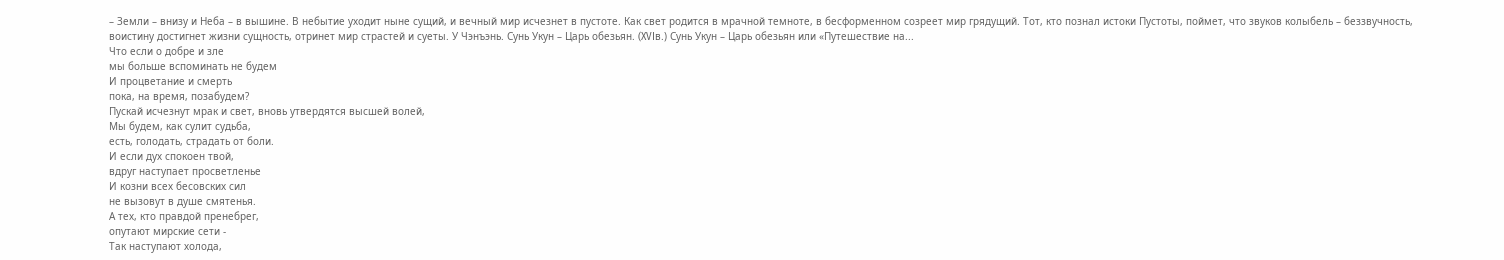– Земли – внизу и Неба – в вышине. В небытие уходит ныне сущий, и вечный мир исчезнет в пустоте. Как свет родится в мрачной темноте, в бесформенном созреет мир грядущий. Тот, кто познал истоки Пустоты, поймет, что звуков колыбель – беззвучность, воистину достигнет жизни сущность, отринет мир страстей и суеты. У Чэнъэнь. Сунь Укун – Царь обезьян. (XVIв.) Сунь Укун – Царь обезьян или «Путешествие на...
Что если о добре и зле
мы больше вспоминать не будем
И процветание и смерть
пока, на время, позабудем?
Пускай исчезнут мрак и свет, вновь утвердятся высшей волей,
Мы будем, как сулит судьба,
есть, голодать, страдать от боли.
И если дух спокоен твой,
вдруг наступает просветленье
И козни всех бесовских сил
не вызовут в душе смятенья.
А тех, кто правдой пренебрег,
опутают мирские сети -
Так наступают холода,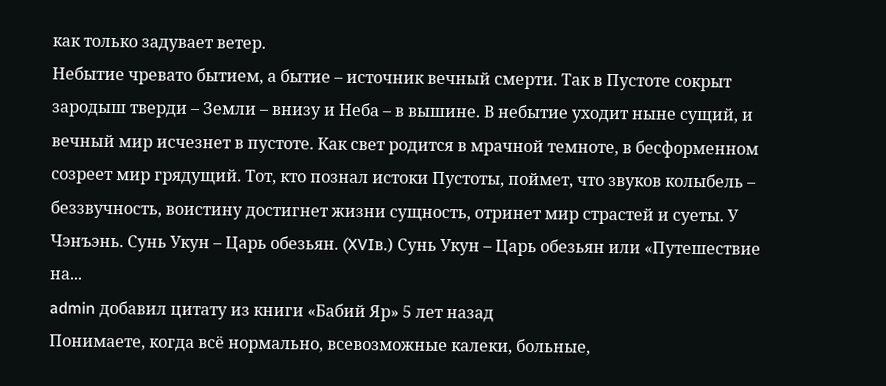как только задувает ветер.
Небытие чревато бытием, а бытие – источник вечный смерти. Так в Пустоте сокрыт зародыш тверди – Земли – внизу и Неба – в вышине. В небытие уходит ныне сущий, и вечный мир исчезнет в пустоте. Как свет родится в мрачной темноте, в бесформенном созреет мир грядущий. Тот, кто познал истоки Пустоты, поймет, что звуков колыбель – беззвучность, воистину достигнет жизни сущность, отринет мир страстей и суеты. У Чэнъэнь. Сунь Укун – Царь обезьян. (XVIв.) Сунь Укун – Царь обезьян или «Путешествие на...
admin добавил цитату из книги «Бабий Яр» 5 лет назад
Понимаете, когда всё нормально, всевозможные калеки, больные,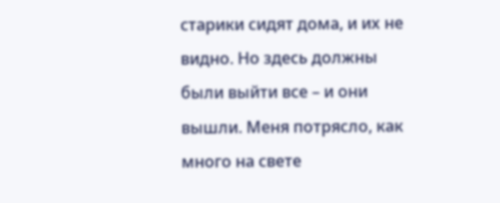старики сидят дома, и их не видно. Но здесь должны были выйти все – и они вышли. Меня потрясло, как много на свете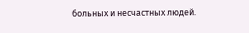больных и несчастных людей.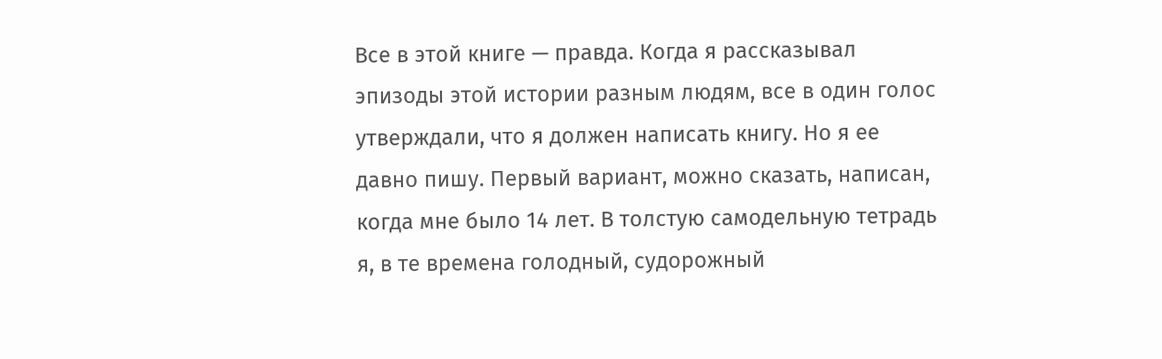Все в этой книге — правда. Когда я рассказывал эпизоды этой истории разным людям, все в один голос утверждали, что я должен написать книгу. Но я ее давно пишу. Первый вариант, можно сказать, написан, когда мне было 14 лет. В толстую самодельную тетрадь я, в те времена голодный, судорожный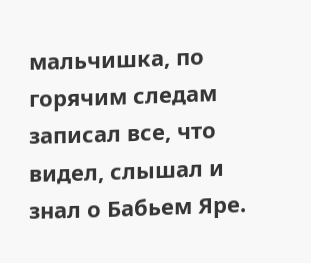мальчишка, по горячим следам записал все, что видел, слышал и знал о Бабьем Яре.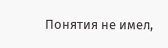Понятия не имел,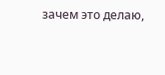зачем это делаю,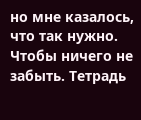но мне казалось, что так нужно. Чтобы ничего не забыть. Тетрадь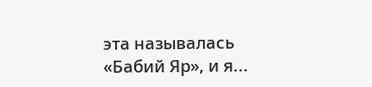эта называлась «Бабий Яр», и я...